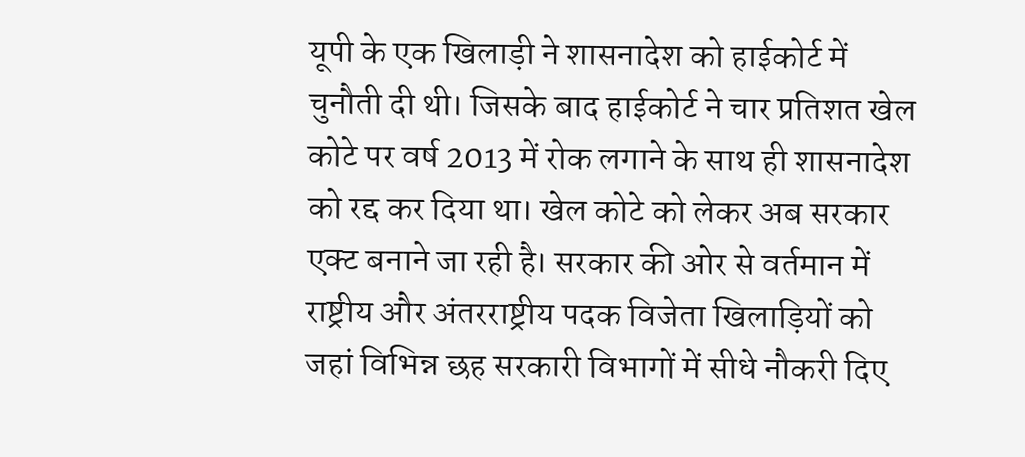यूपी के एक खिलाड़ी ने शासनादेश को हाईकोर्ट में चुनौती दी थी। जिसके बाद हाईकोर्ट ने चार प्रतिशत खेल कोटे पर वर्ष 2013 में रोक लगाने के साथ ही शासनादेश को रद्द कर दिया था। खेल कोटे को लेकर अब सरकार एक्ट बनाने जा रही है। सरकार की ओर से वर्तमान में राष्ट्रीय और अंतरराष्ट्रीय पदक विजेता खिलाड़ियों को जहां विभिन्न छह सरकारी विभागों में सीधे नौकरी दिए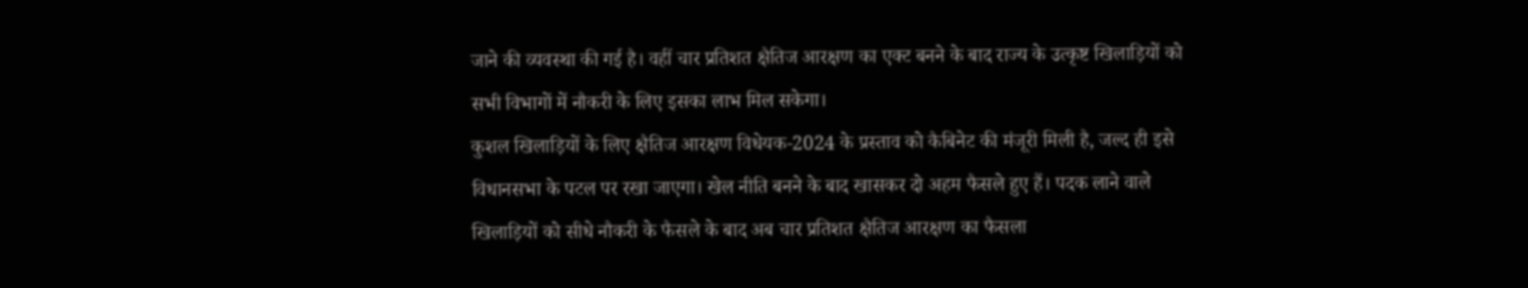जाने की व्यवस्था की गई है। वहीं चार प्रतिशत क्षैतिज आरक्षण का एक्ट बनने के बाद राज्य के उत्कृष्ट खिलाड़ियों को सभी विभागों में नौकरी के लिए इसका लाभ मिल सकेगा।
कुशल खिलाड़ियों के लिए क्षैतिज आरक्षण विधेयक-2024 के प्रस्ताव को कैबिनेट की मंजूरी मिली है, जल्द ही इसे विधानसभा के पटल पर रखा जाएगा। खेल नीति बनने के बाद खासकर दो अहम फैसले हुए हैं। पदक लाने वाले खिलाड़ियों को सीधे नौकरी के फैसले के बाद अब चार प्रतिशत क्षैतिज आरक्षण का फैसला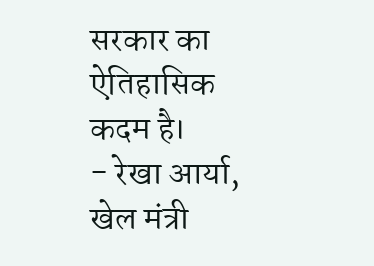सरकार का ऐतिहासिक कदम है।
- रेखा आर्या, खेल मंत्री